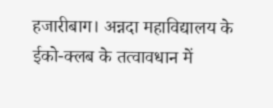हजारीबाग। अन्नदा महाविद्यालय के ईको-क्लब के तत्वावधान में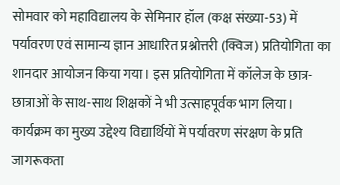सोमवार को महाविद्यालय के सेमिनार हॉल (कक्ष संख्या-53) में पर्यावरण एवं सामान्य ज्ञान आधारित प्रश्नोत्तरी (क्विज) प्रतियोगिता का शानदार आयोजन किया गया। इस प्रतियोगिता में कॉलेज के छात्र-छात्राओं के साथ-साथ शिक्षकों ने भी उत्साहपूर्वक भाग लिया। कार्यक्रम का मुख्य उद्देश्य विद्यार्थियों में पर्यावरण संरक्षण के प्रति जागरूकता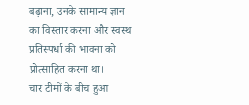बढ़ाना, उनके सामान्य ज्ञान का विस्तार करना और स्वस्थ प्रतिस्पर्धा की भावना को प्रोत्साहित करना था।
चार टीमों के बीच हुआ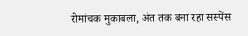रोमांचक मुकाबला, अंत तक बना रहा सस्पेंस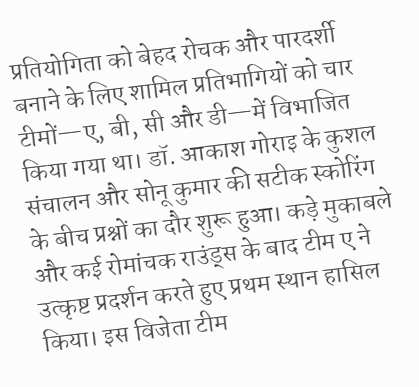प्रतियोगिता को बेहद रोचक और पारदर्शी बनाने के लिए शामिल प्रतिभागियों को चार टीमों—ए, बी, सी और डी—में विभाजित किया गया था। डॉ. आकाश गोराइ के कुशल संचालन और सोनू कुमार की सटीक स्कोरिंग के बीच प्रश्नों का दौर शुरू हुआ। कड़े मुकाबले और कई रोमांचक राउंड्स के बाद टीम ए ने उत्कृष्ट प्रदर्शन करते हुए प्रथम स्थान हासिल किया। इस विजेता टीम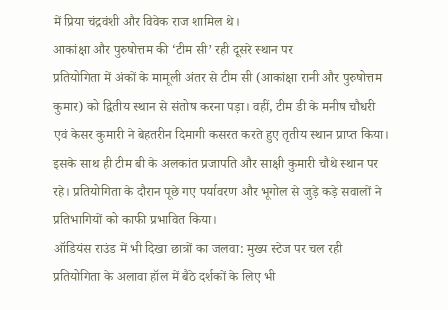में प्रिया चंद्रवंशी और विवेक राज शामिल थे।
आकांक्षा और पुरुषोत्तम की ‘टीम सी’ रही दूसरे स्थान पर
प्रतियोगिता में अंकों के मामूली अंतर से टीम सी (आकांक्षा रानी और पुरुषोत्तम कुमार) को द्वितीय स्थान से संतोष करना पड़ा। वहीं, टीम डी के मनीष चौधरी एवं केसर कुमारी ने बेहतरीन दिमागी कसरत करते हुए तृतीय स्थान प्राप्त किया। इसके साथ ही टीम बी के अलकांत प्रजापति और साक्षी कुमारी चौथे स्थान पर रहे। प्रतियोगिता के दौरान पूछे गए पर्यावरण और भूगोल से जुड़े कड़े सवालों ने प्रतिभागियों को काफी प्रभावित किया।
ऑडियंस राउंड में भी दिखा छात्रों का जलवा: मुख्य स्टेज पर चल रही प्रतियोगिता के अलावा हॉल में बैठे दर्शकों के लिए भी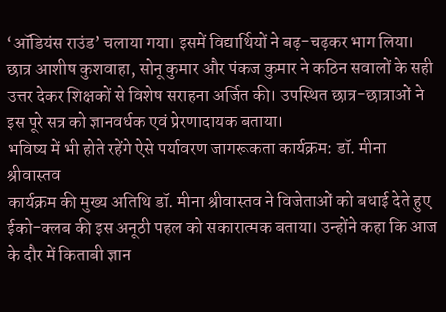‘ऑडियंस राउंड’ चलाया गया। इसमें विद्यार्थियों ने बढ़-चढ़कर भाग लिया। छात्र आशीष कुशवाहा, सोनू कुमार और पंकज कुमार ने कठिन सवालों के सही उत्तर देकर शिक्षकों से विशेष सराहना अर्जित की। उपस्थित छात्र-छात्राओं ने इस पूरे सत्र को ज्ञानवर्धक एवं प्रेरणादायक बताया।
भविष्य में भी होते रहेंगे ऐसे पर्यावरण जागरूकता कार्यक्रम: डॉ. मीना श्रीवास्तव
कार्यक्रम की मुख्य अतिथि डॉ. मीना श्रीवास्तव ने विजेताओं को बधाई देते हुए ईको-क्लब की इस अनूठी पहल को सकारात्मक बताया। उन्होंने कहा कि आज के दौर में किताबी ज्ञान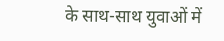के साथ-साथ युवाओं में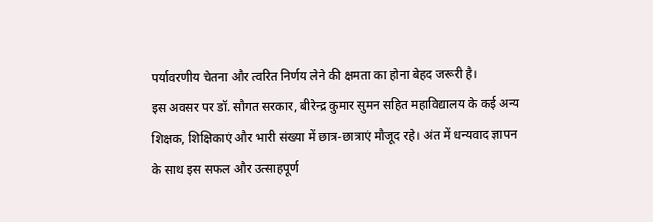पर्यावरणीय चेतना और त्वरित निर्णय लेने की क्षमता का होना बेहद जरूरी है।
इस अवसर पर डॉ. सौगत सरकार, बीरेन्द्र कुमार सुमन सहित महाविद्यालय के कई अन्य शिक्षक, शिक्षिकाएं और भारी संख्या में छात्र-छात्राएं मौजूद रहे। अंत में धन्यवाद ज्ञापन के साथ इस सफल और उत्साहपूर्ण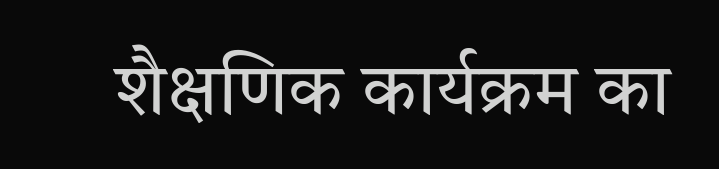शैक्षणिक कार्यक्रम का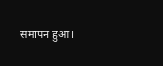समापन हुआ।